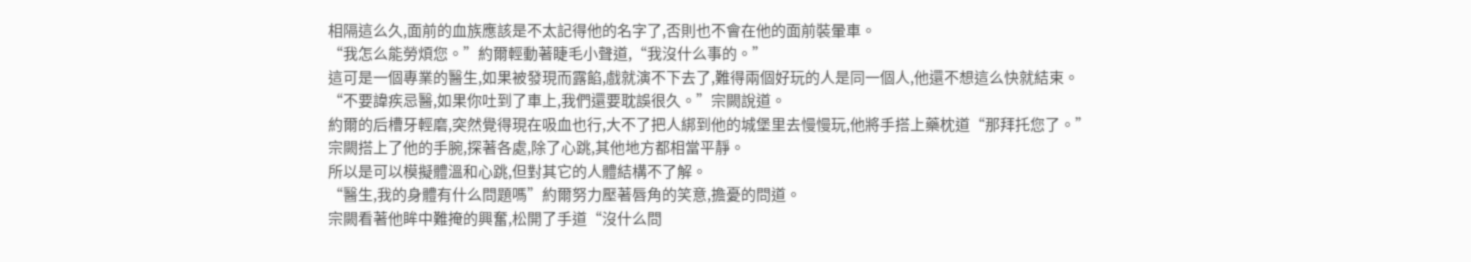相隔這么久,面前的血族應該是不太記得他的名字了,否則也不會在他的面前裝暈車。
“我怎么能勞煩您。”約爾輕動著睫毛小聲道,“我沒什么事的。”
這可是一個專業的醫生,如果被發現而露餡,戲就演不下去了,難得兩個好玩的人是同一個人,他還不想這么快就結束。
“不要諱疾忌醫,如果你吐到了車上,我們還要耽誤很久。”宗闕說道。
約爾的后槽牙輕磨,突然覺得現在吸血也行,大不了把人綁到他的城堡里去慢慢玩,他將手搭上藥枕道“那拜托您了。”
宗闕搭上了他的手腕,探著各處,除了心跳,其他地方都相當平靜。
所以是可以模擬體溫和心跳,但對其它的人體結構不了解。
“醫生,我的身體有什么問題嗎”約爾努力壓著唇角的笑意,擔憂的問道。
宗闕看著他眸中難掩的興奮,松開了手道“沒什么問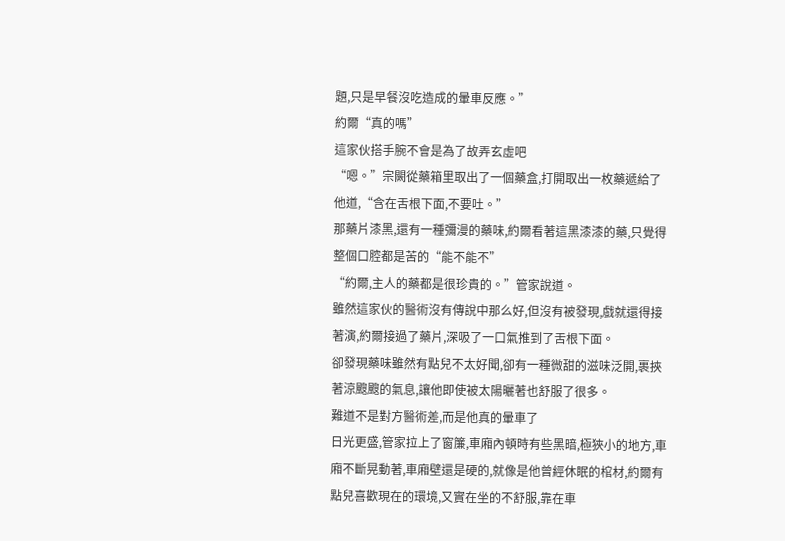題,只是早餐沒吃造成的暈車反應。”
約爾“真的嗎”
這家伙搭手腕不會是為了故弄玄虛吧
“嗯。”宗闕從藥箱里取出了一個藥盒,打開取出一枚藥遞給了他道,“含在舌根下面,不要吐。”
那藥片漆黑,還有一種彌漫的藥味,約爾看著這黑漆漆的藥,只覺得整個口腔都是苦的“能不能不”
“約爾,主人的藥都是很珍貴的。”管家說道。
雖然這家伙的醫術沒有傳說中那么好,但沒有被發現,戲就還得接著演,約爾接過了藥片,深吸了一口氣推到了舌根下面。
卻發現藥味雖然有點兒不太好聞,卻有一種微甜的滋味泛開,裹挾著涼颼颼的氣息,讓他即使被太陽曬著也舒服了很多。
難道不是對方醫術差,而是他真的暈車了
日光更盛,管家拉上了窗簾,車廂內頓時有些黑暗,極狹小的地方,車廂不斷晃動著,車廂壁還是硬的,就像是他曾經休眠的棺材,約爾有點兒喜歡現在的環境,又實在坐的不舒服,靠在車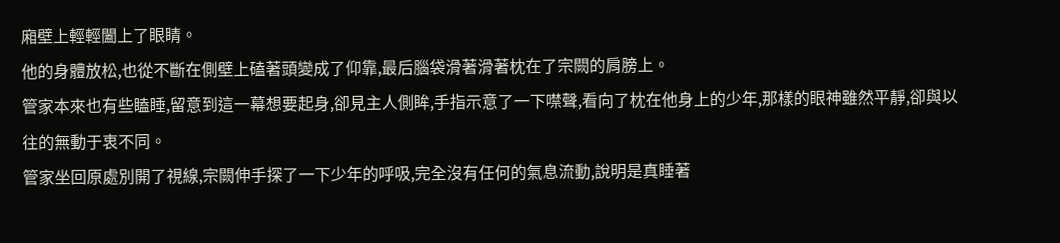廂壁上輕輕闔上了眼睛。
他的身體放松,也從不斷在側壁上磕著頭變成了仰靠,最后腦袋滑著滑著枕在了宗闕的肩膀上。
管家本來也有些瞌睡,留意到這一幕想要起身,卻見主人側眸,手指示意了一下噤聲,看向了枕在他身上的少年,那樣的眼神雖然平靜,卻與以往的無動于衷不同。
管家坐回原處別開了視線,宗闕伸手探了一下少年的呼吸,完全沒有任何的氣息流動,說明是真睡著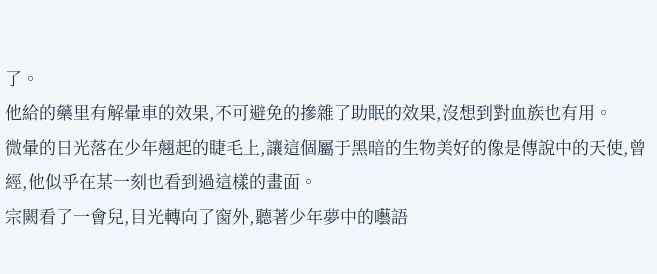了。
他給的藥里有解暈車的效果,不可避免的摻雜了助眠的效果,沒想到對血族也有用。
微暈的日光落在少年翹起的睫毛上,讓這個屬于黑暗的生物美好的像是傳說中的天使,曾經,他似乎在某一刻也看到過這樣的畫面。
宗闕看了一會兒,目光轉向了窗外,聽著少年夢中的囈語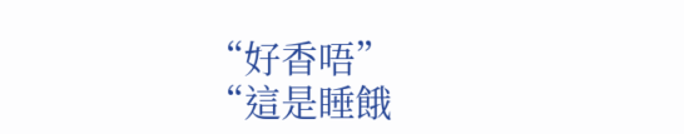“好香唔”
“這是睡餓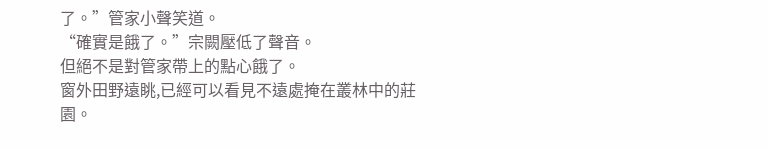了。”管家小聲笑道。
“確實是餓了。”宗闕壓低了聲音。
但絕不是對管家帶上的點心餓了。
窗外田野遠眺,已經可以看見不遠處掩在叢林中的莊園。